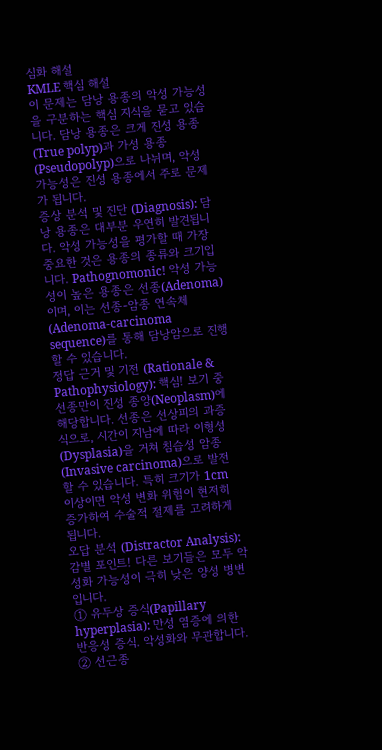심화 해설
KMLE 핵심 해설
이 문제는 담낭 용종의 악성 가능성을 구분하는 핵심 지식을 묻고 있습니다. 담낭 용종은 크게 진성 용종(True polyp)과 가성 용종(Pseudopolyp)으로 나뉘며, 악성 가능성은 진성 용종에서 주로 문제가 됩니다.
증상 분석 및 진단 (Diagnosis): 담낭 용종은 대부분 우연히 발견됩니다. 악성 가능성을 평가할 때 가장 중요한 것은 용종의 종류와 크기입니다. Pathognomonic! 악성 가능성이 높은 용종은 선종(Adenoma)이며, 이는 선종-암종 연속체(Adenoma-carcinoma sequence)를 통해 담낭암으로 진행할 수 있습니다.
정답 근거 및 기전 (Rationale & Pathophysiology): 핵심! 보기 중 선종만이 진성 종양(Neoplasm)에 해당합니다. 선종은 선상피의 과증식으로, 시간이 지남에 따라 이형성(Dysplasia)을 거쳐 침습성 암종(Invasive carcinoma)으로 발전할 수 있습니다. 특히 크기가 1cm 이상이면 악성 변화 위험이 현저히 증가하여 수술적 절제를 고려하게 됩니다.
오답 분석 (Distractor Analysis):
감별 포인트! 다른 보기들은 모두 악성화 가능성이 극히 낮은 양성 병변입니다.
① 유두상 증식(Papillary hyperplasia): 만성 염증에 의한 반응성 증식. 악성화와 무관합니다.
② 선근종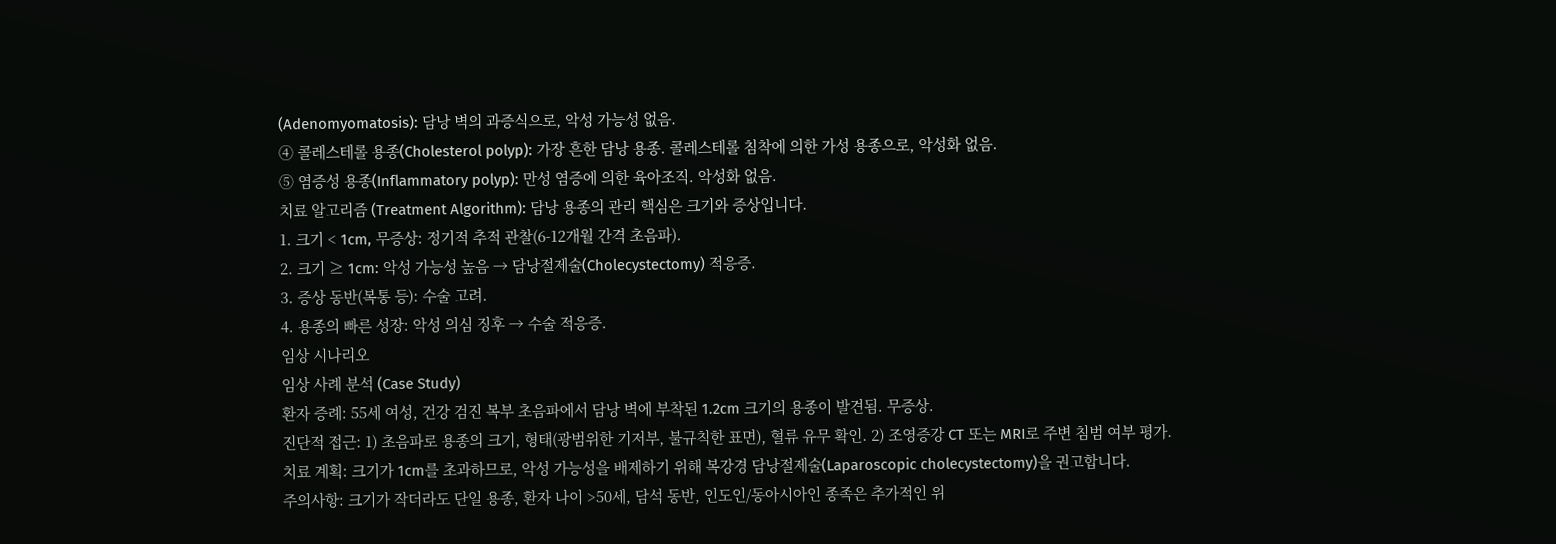(Adenomyomatosis): 담낭 벽의 과증식으로, 악성 가능성 없음.
④ 콜레스테롤 용종(Cholesterol polyp): 가장 흔한 담낭 용종. 콜레스테롤 침착에 의한 가성 용종으로, 악성화 없음.
⑤ 염증성 용종(Inflammatory polyp): 만성 염증에 의한 육아조직. 악성화 없음.
치료 알고리즘 (Treatment Algorithm): 담낭 용종의 관리 핵심은 크기와 증상입니다.
1. 크기 < 1cm, 무증상: 정기적 추적 관찰(6-12개월 간격 초음파).
2. 크기 ≥ 1cm: 악성 가능성 높음 → 담낭절제술(Cholecystectomy) 적응증.
3. 증상 동반(복통 등): 수술 고려.
4. 용종의 빠른 성장: 악성 의심 징후 → 수술 적응증.
임상 시나리오
임상 사례 분석 (Case Study)
환자 증례: 55세 여성, 건강 검진 복부 초음파에서 담낭 벽에 부착된 1.2cm 크기의 용종이 발견됨. 무증상.
진단적 접근: 1) 초음파로 용종의 크기, 형태(광범위한 기저부, 불규칙한 표면), 혈류 유무 확인. 2) 조영증강 CT 또는 MRI로 주변 침범 여부 평가.
치료 계획: 크기가 1cm를 초과하므로, 악성 가능성을 배제하기 위해 복강경 담낭절제술(Laparoscopic cholecystectomy)을 권고합니다.
주의사항: 크기가 작더라도 단일 용종, 환자 나이 >50세, 담석 동반, 인도인/동아시아인 종족은 추가적인 위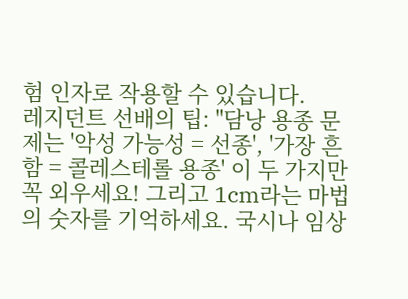험 인자로 작용할 수 있습니다.
레지던트 선배의 팁: "담낭 용종 문제는 '악성 가능성 = 선종', '가장 흔함 = 콜레스테롤 용종' 이 두 가지만 꼭 외우세요! 그리고 1cm라는 마법의 숫자를 기억하세요. 국시나 임상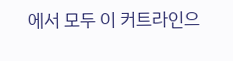에서 모두 이 커트라인으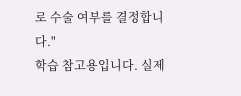로 수술 여부를 결정합니다."
학습 참고용입니다. 실제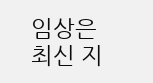임상은 최신 지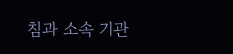침과 소속 기관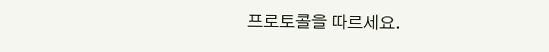프로토콜을 따르세요.